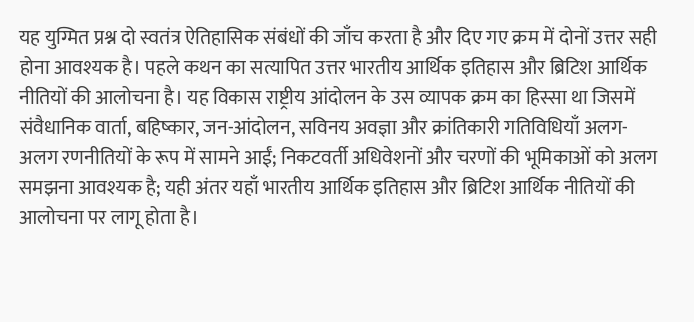यह युग्मित प्रश्न दो स्वतंत्र ऐतिहासिक संबंधों की जाँच करता है और दिए गए क्रम में दोनों उत्तर सही होना आवश्यक है। पहले कथन का सत्यापित उत्तर भारतीय आर्थिक इतिहास और ब्रिटिश आर्थिक नीतियों की आलोचना है। यह विकास राष्ट्रीय आंदोलन के उस व्यापक क्रम का हिस्सा था जिसमें संवैधानिक वार्ता, बहिष्कार, जन-आंदोलन, सविनय अवज्ञा और क्रांतिकारी गतिविधियाँ अलग-अलग रणनीतियों के रूप में सामने आईं; निकटवर्ती अधिवेशनों और चरणों की भूमिकाओं को अलग समझना आवश्यक है; यही अंतर यहाँ भारतीय आर्थिक इतिहास और ब्रिटिश आर्थिक नीतियों की आलोचना पर लागू होता है।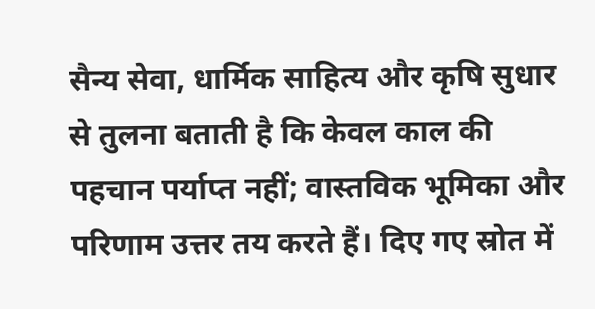सैन्य सेवा, धार्मिक साहित्य और कृषि सुधार से तुलना बताती है कि केवल काल की पहचान पर्याप्त नहीं; वास्तविक भूमिका और परिणाम उत्तर तय करते हैं। दिए गए स्रोत में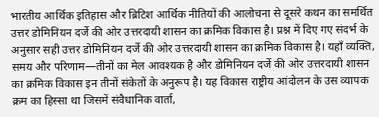भारतीय आर्थिक इतिहास और ब्रिटिश आर्थिक नीतियों की आलोचना से दूसरे कथन का समर्थित उत्तर डोमिनियन दर्जे की ओर उत्तरदायी शासन का क्रमिक विकास है। प्रश्न में दिए गए संदर्भ के अनुसार सही उत्तर डोमिनियन दर्जे की ओर उत्तरदायी शासन का क्रमिक विकास है। यहाँ व्यक्ति, समय और परिणाम—तीनों का मेल आवश्यक है और डोमिनियन दर्जे की ओर उत्तरदायी शासन का क्रमिक विकास इन तीनों संकेतों के अनुरूप है। यह विकास राष्ट्रीय आंदोलन के उस व्यापक क्रम का हिस्सा था जिसमें संवैधानिक वार्ता,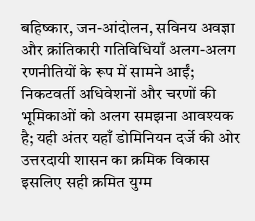बहिष्कार, जन-आंदोलन, सविनय अवज्ञा और क्रांतिकारी गतिविधियाँ अलग-अलग रणनीतियों के रूप में सामने आईं; निकटवर्ती अधिवेशनों और चरणों की भूमिकाओं को अलग समझना आवश्यक है; यही अंतर यहाँ डोमिनियन दर्जे की ओर उत्तरदायी शासन का क्रमिक विकास इसलिए सही क्रमित युग्म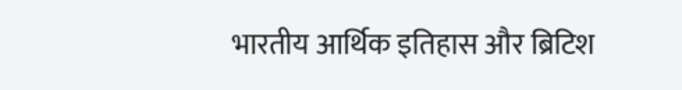भारतीय आर्थिक इतिहास और ब्रिटिश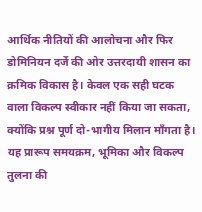आर्थिक नीतियों की आलोचना और फिर डोमिनियन दर्जे की ओर उत्तरदायी शासन का क्रमिक विकास है। केवल एक सही घटक वाला विकल्प स्वीकार नहीं किया जा सकता, क्योंकि प्रश्न पूर्ण दो-भागीय मिलान माँगता है। यह प्रारूप समयक्रम, भूमिका और विकल्प तुलना की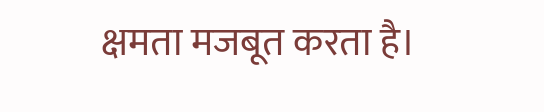क्षमता मजबूत करता है।